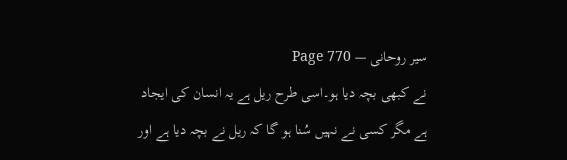سیر روحانی — Page 770
نے کبھی بچہ دیا ہو۔اسی طرح ریل ہے یہ انسان کی ایجاد ہے مگر کسی نے نہیں سُنا ہو گا کہ ریل نے بچہ دیا ہے اور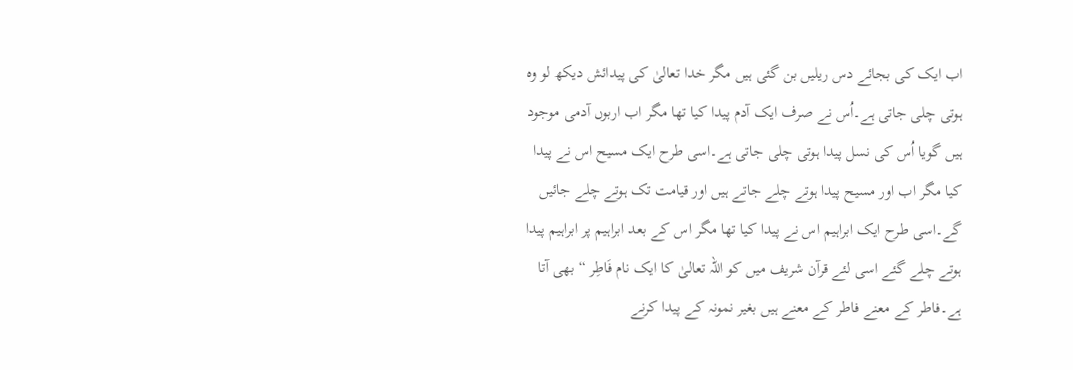اب ایک کی بجائے دس ریلیں بن گئی ہیں مگر خدا تعالیٰ کی پیدائش دیکھ لو وہ ہوتی چلی جاتی ہے۔اُس نے صرف ایک آدم پیدا کیا تھا مگر اب اربوں آدمی موجود ہیں گویا اُس کی نسل پیدا ہوتی چلی جاتی ہے۔اسی طرح ایک مسیح اس نے پیدا کیا مگر اب اور مسیح پیدا ہوتے چلے جاتے ہیں اور قیامت تک ہوتے چلے جائیں گے۔اسی طرح ایک ابراہیم اس نے پیدا کیا تھا مگر اس کے بعد ابراہیم پر ابراہیم پیدا ہوتے چلے گئے اسی لئے قرآن شریف میں کو اللہ تعالیٰ کا ایک نام فَاطِر “ بھی آتا ہے۔فاطر کے معنے فاطر کے معنے ہیں بغیر نمونہ کے پیدا کرنے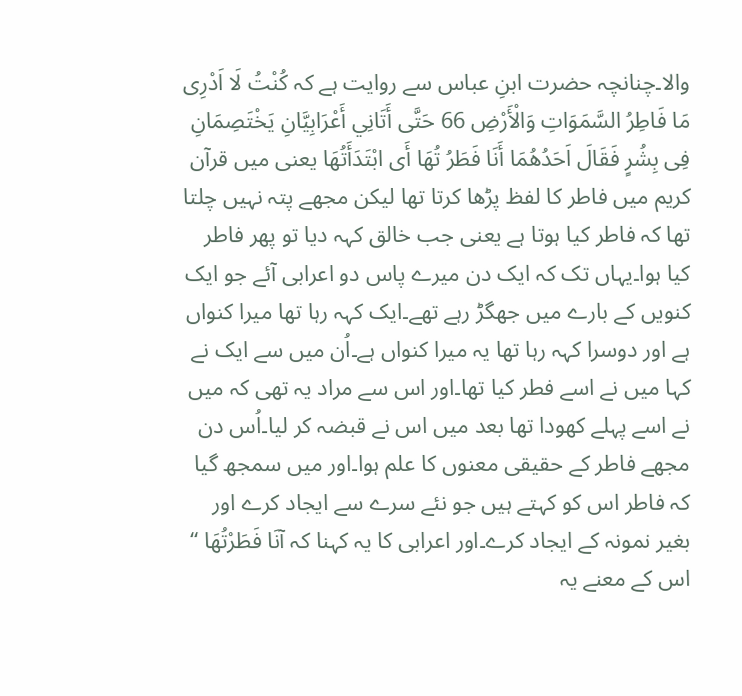والا۔چنانچہ حضرت ابنِ عباس سے روایت ہے کہ كُنْتُ لَا اَدْرِى مَا فَاطِرُ السَّمَوَاتِ وَالْأَرْضِ 66 حَتَّى أَتَانِي أَعْرَابِيَّانِ يَخْتَصِمَانِ فِى بِشُرٍ فَقَالَ اَحَدُهُمَا أَنَا فَطَرُ تُهَا أَى ابْتَدَأَتُهَا یعنی میں قرآن کریم میں فاطر کا لفظ پڑھا کرتا تھا لیکن مجھے پتہ نہیں چلتا تھا کہ فاطر کیا ہوتا ہے یعنی جب خالق کہہ دیا تو پھر فاطر کیا ہوا۔یہاں تک کہ ایک دن میرے پاس دو اعرابی آئے جو ایک کنویں کے بارے میں جھگڑ رہے تھے۔ایک کہہ رہا تھا میرا کنواں ہے اور دوسرا کہہ رہا تھا یہ میرا کنواں ہے۔اُن میں سے ایک نے کہا میں نے اسے فطر کیا تھا۔اور اس سے مراد یہ تھی کہ میں نے اسے پہلے کھودا تھا بعد میں اس نے قبضہ کر لیا۔اُس دن مجھے فاطر کے حقیقی معنوں کا علم ہوا۔اور میں سمجھ گیا کہ فاطر اس کو کہتے ہیں جو نئے سرے سے ایجاد کرے اور بغیر نمونہ کے ایجاد کرے۔اور اعرابی کا یہ کہنا کہ آنَا فَطَرْتُهَا “ اس کے معنے یہ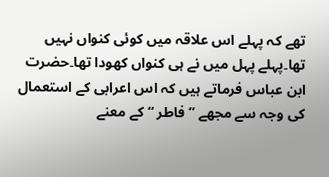تھے کہ پہلے اس علاقہ میں کوئی کنواں نہیں تھا۔پہلے پہل میں نے ہی کنواں کھودا تھا۔حضرت ابن عباس فرماتے ہیں کہ اس اعرابی کے استعمال کی وجہ سے مجھے ” فاطر “ کے معنے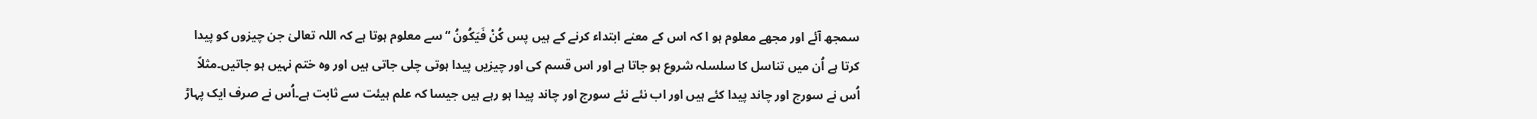سمجھ آئے اور مجھے معلوم ہو ا کہ اس کے معنے ابتداء کرنے کے ہیں پس كُنْ فَيَكُونُ “ سے معلوم ہوتا ہے کہ اللہ تعالیٰ جن چیزوں کو پیدا کرتا ہے اُن میں تناسل کا سلسلہ شروع ہو جاتا ہے اور اس قسم کی اور چیزیں پیدا ہوتی چلی جاتی ہیں اور وہ ختم نہیں ہو جاتیں۔مثلاً اُس نے سورج اور چاند پیدا کئے ہیں اور اب نئے نئے سورج اور چاند پیدا ہو رہے ہیں جیسا کہ علم ہیئت سے ثابت ہے۔اُس نے صرف ایک پہاڑ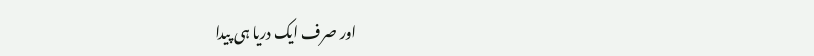اور صرف ایک دریا ہی پیدا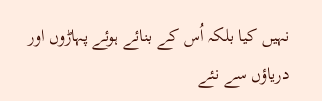نہیں کیا بلکہ اُس کے بنائے ہوئے پہاڑوں اور دریاؤں سے نئے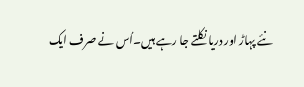نئے پہاڑ اور دریا نکلتے جا رہے ہیں۔اُس نے صرف ایک